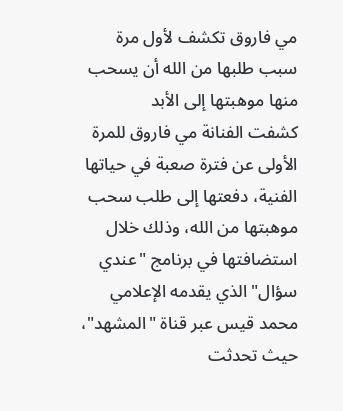مي فاروق تكشف لأول مرة سبب طلبها من الله أن يسحب منها موهبتها إلى الأبد
كشفت الفنانة مي فاروق للمرة الأولى عن فترة صعبة في حياتها الفنية، دفعتها إلى طلب سحب موهبتها من الله، وذلك خلال استضافتها في برنامج "عندي سؤال" الذي يقدمه الإعلامي محمد قيس عبر قناة "المشهد"، حيث تحدثت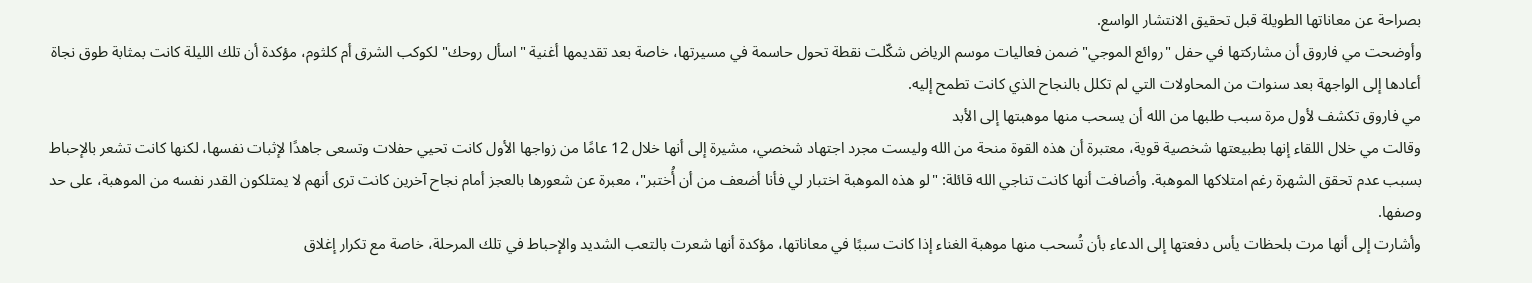بصراحة عن معاناتها الطويلة قبل تحقيق الانتشار الواسع.
وأوضحت مي فاروق أن مشاركتها في حفل "روائع الموجي" ضمن فعاليات موسم الرياض شكّلت نقطة تحول حاسمة في مسيرتها، خاصة بعد تقديمها أغنية "اسأل روحك" لكوكب الشرق أم كلثوم، مؤكدة أن تلك الليلة كانت بمثابة طوق نجاة أعادها إلى الواجهة بعد سنوات من المحاولات التي لم تكلل بالنجاح الذي كانت تطمح إليه.
مي فاروق تكشف لأول مرة سبب طلبها من الله أن يسحب منها موهبتها إلى الأبد
وقالت مي خلال اللقاء إنها بطبيعتها شخصية قوية، معتبرة أن هذه القوة منحة من الله وليست مجرد اجتهاد شخصي، مشيرة إلى أنها خلال 12 عامًا من زواجها الأول كانت تحيي حفلات وتسعى جاهدًا لإثبات نفسها، لكنها كانت تشعر بالإحباط بسبب عدم تحقق الشهرة رغم امتلاكها الموهبة. وأضافت أنها كانت تناجي الله قائلة: "لو هذه الموهبة اختبار لي فأنا أضعف من أن أُختبر"، معبرة عن شعورها بالعجز أمام نجاح آخرين كانت ترى أنهم لا يمتلكون القدر نفسه من الموهبة، على حد وصفها.
وأشارت إلى أنها مرت بلحظات يأس دفعتها إلى الدعاء بأن تُسحب منها موهبة الغناء إذا كانت سببًا في معاناتها، مؤكدة أنها شعرت بالتعب الشديد والإحباط في تلك المرحلة، خاصة مع تكرار إغلاق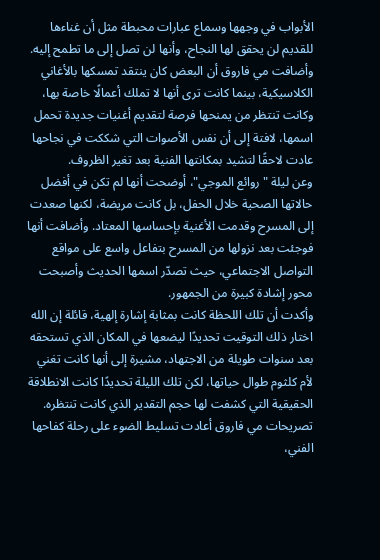الأبواب في وجهها وسماع عبارات محبطة مثل أن غناءها للقديم لن يحقق لها النجاح، وأنها لن تصل إلى ما تطمح إليه.
وأضافت مي فاروق أن البعض كان ينتقد تمسكها بالأغاني الكلاسيكية، بينما كانت ترى أنها لا تملك أعمالًا خاصة بها، وكانت تنتظر من يمنحها فرصة لتقديم أغنيات جديدة تحمل اسمها، لافتة إلى أن نفس الأصوات التي شككت في نجاحها عادت لاحقًا لتشيد بمكانتها الفنية بعد تغير الظروف.
وعن ليلة "روائع الموجي"، أوضحت أنها لم تكن في أفضل حالاتها الصحية خلال الحفل، بل كانت مريضة، لكنها صعدت إلى المسرح وقدمت الأغنية بإحساسها المعتاد. وأضافت أنها فوجئت بعد نزولها من المسرح بتفاعل واسع على مواقع التواصل الاجتماعي، حيث تصدّر اسمها الحديث وأصبحت محور إشادة كبيرة من الجمهور.
وأكدت أن تلك اللحظة كانت بمثابة إشارة إلهية، قائلة إن الله اختار ذلك التوقيت تحديدًا ليضعها في المكان الذي تستحقه بعد سنوات طويلة من الاجتهاد، مشيرة إلى أنها كانت تغني لأم كلثوم طوال حياتها، لكن تلك الليلة تحديدًا كانت الانطلاقة الحقيقية التي كشفت لها حجم التقدير الذي كانت تنتظره.
تصريحات مي فاروق أعادت تسليط الضوء على رحلة كفاحها الفني،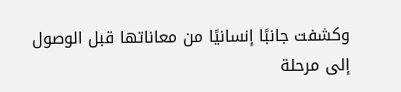وكشفت جانبًا إنسانيًا من معاناتها قبل الوصول إلى مرحلة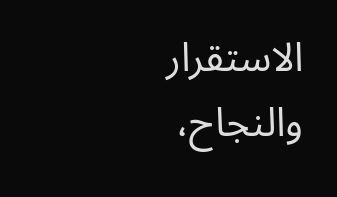الاستقرار والنجاح،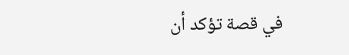في قصة تؤكد أن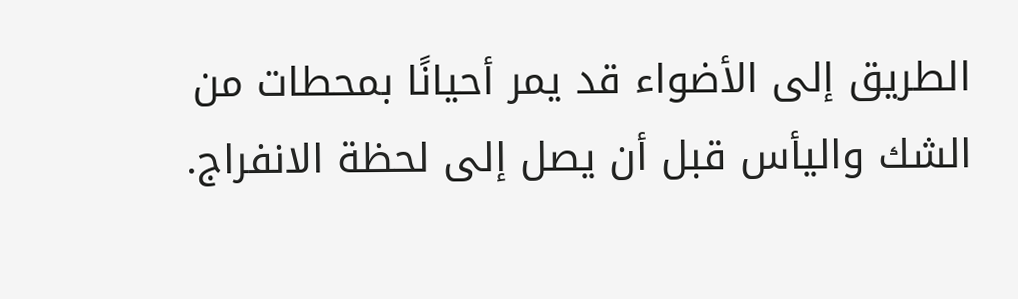الطريق إلى الأضواء قد يمر أحيانًا بمحطات من الشك واليأس قبل أن يصل إلى لحظة الانفراج.